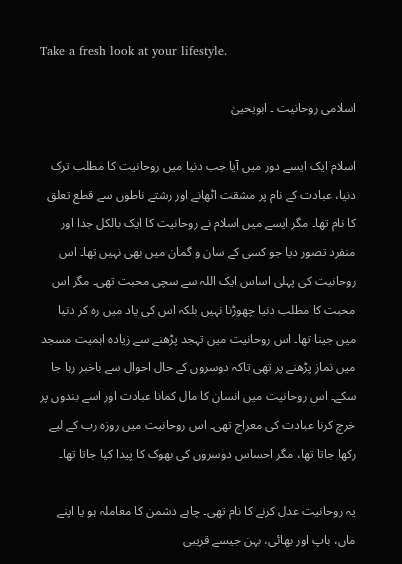Take a fresh look at your lifestyle.

اسلامی روحانیت ۔ ابویحییٰ

اسلام ایک ایسے دور میں آیا جب دنیا میں روحانیت کا مطلب ترک دنیا، عبادت کے نام پر مشقت اٹھانے اور رشتے ناطوں سے قطع تعلق کا نام تھا۔ مگر ایسے میں اسلام نے روحانیت کا ایک بالکل جدا اور منفرد تصور دیا جو کسی کے سان و گمان میں بھی نہیں تھا۔ اس روحانیت کی پہلی اساس ایک اللہ سے سچی محبت تھی۔ مگر اس محبت کا مطلب دنیا چھوڑنا نہیں بلکہ اس کی یاد میں رہ کر دنیا میں جینا تھا۔ اس روحانیت میں تہجد پڑھنے سے زیادہ اہمیت مسجد میں نماز پڑھنے پر تھی تاکہ دوسروں کے حال احوال سے باخبر رہا جا سکے۔ اس روحانیت میں انسان کا مال کمانا عبادت اور اسے بندوں پر خرچ کرنا عبادت کی معراج تھی۔ اس روحانیت میں روزہ رب کے لیے رکھا جاتا تھا، مگر احساس دوسروں کی بھوک کا پیدا کیا جاتا تھا۔

یہ روحانیت عدل کرنے کا نام تھی۔ چاہے دشمن کا معاملہ ہو یا اپنے ماں، باپ اور بھائی، بہن جیسے قریبی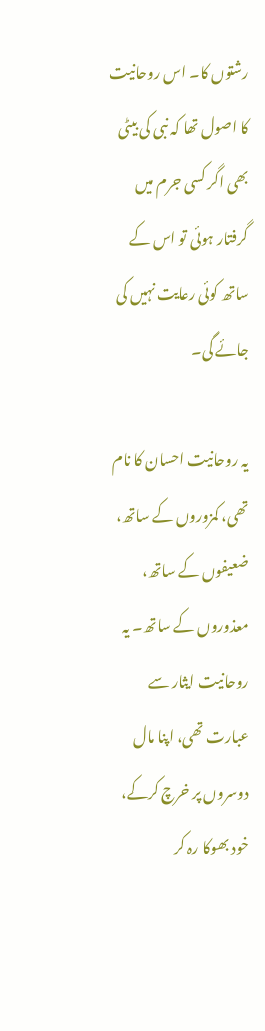رشتوں کا۔ اس روحانیت کا اصول تھا کہ نبی کی بیٹی بھی اگر کسی جرم میں گرفتار ہوئی تو اس کے ساتھ کوئی رعایت نہیں کی جائے گی۔

یہ روحانیت احسان کا نام تھی، کمزوروں کے ساتھ، ضعیفوں کے ساتھ، معذوروں کے ساتھ۔ یہ روحانیت ایثار سے عبارت تھی، اپنا مال دوسروں پر خرچ کرکے، خود بھوکا رہ کر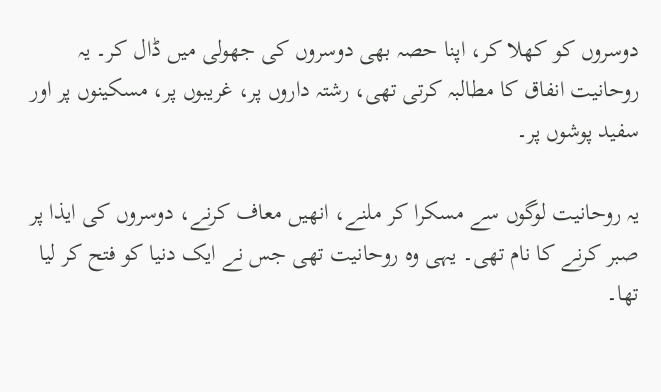دوسروں کو کھلا کر، اپنا حصہ بھی دوسروں کی جھولی میں ڈال کر۔ یہ روحانیت انفاق کا مطالبہ کرتی تھی، رشتہ داروں پر، غریبوں پر، مسکینوں پر اور سفید پوشوں پر۔

یہ روحانیت لوگوں سے مسکرا کر ملنے، انھیں معاف کرنے، دوسروں کی ایذا پر صبر کرنے کا نام تھی۔ یہی وہ روحانیت تھی جس نے ایک دنیا کو فتح کر لیا تھا۔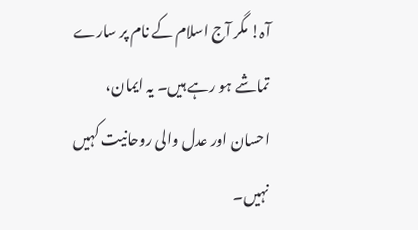آہ! مگر آج اسلام کے نام پر سارے تماشے ہو رہے ہیں۔ یہ ایمان، احسان اور عدل والی روحانیت کہیں نہیں۔